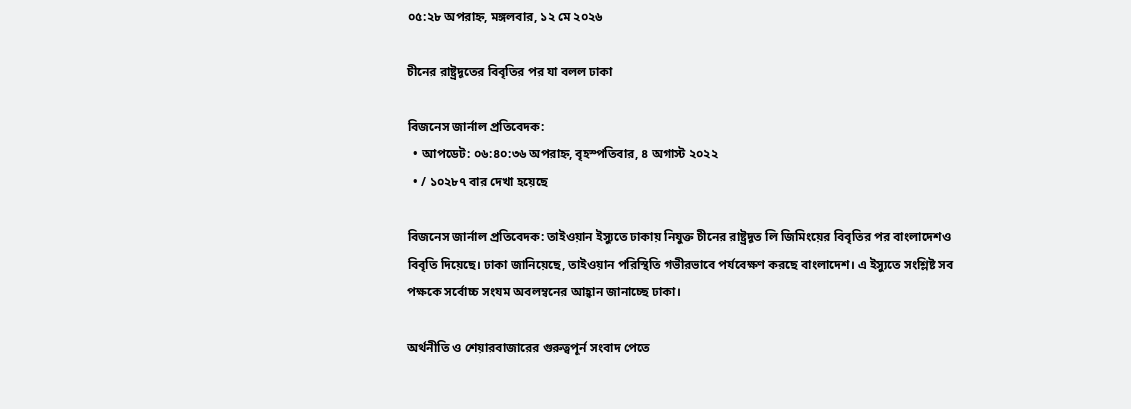০৫:২৮ অপরাহ্ন, মঙ্গলবার, ১২ মে ২০২৬

চীনের রাষ্ট্রদূতের বিবৃতির পর যা বলল ঢাকা

বিজনেস জার্নাল প্রতিবেদক:
  • আপডেট: ০৬:৪০:৩৬ অপরাহ্ন, বৃহস্পতিবার, ৪ অগাস্ট ২০২২
  • / ১০২৮৭ বার দেখা হয়েছে

বিজনেস জার্নাল প্রতিবেদক: তাইওয়ান ইস্যুতে ঢাকায় নিযুক্ত চীনের রাষ্ট্রদূত লি জিমিংয়ের বিবৃতির পর বাংলাদেশও বিবৃতি দিয়েছে। ঢাকা জানিয়েছে, তাইওয়ান পরিস্থিতি গভীরভাবে পর্যবেক্ষণ করছে বাংলাদেশ। এ ইস্যুতে সংশ্লিষ্ট সব পক্ষকে সর্বোচ্চ সংযম অবলম্বনের আহ্বান জানাচ্ছে ঢাকা।

অর্থনীতি ও শেয়ারবাজারের গুরুত্বপূর্ন সংবাদ পেতে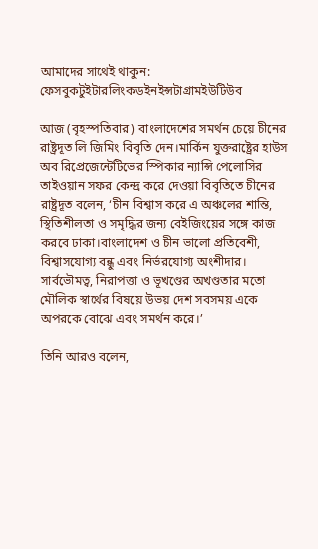আমাদের সাথেই থাকুন: ফেসবুকটুইটারলিংকডইনইন্সটাগ্রামইউটিউব

আজ (বৃহস্পতিবার) বাংলাদেশের সমর্থন চেয়ে চীনের রাষ্ট্রদূত লি জিমিং বিবৃতি দেন।মার্কিন যুক্তরাষ্ট্রের হাউস অব রিপ্রেজেন্টেটিভের স্পিকার ন্যান্সি পেলোসির তাইওয়ান সফর কেন্দ্র করে দেওয়া বিবৃতিতে চীনের রাষ্ট্রদূত বলেন, ‘চীন বিশ্বাস করে এ অঞ্চলের শান্তি, স্থিতিশীলতা ও সমৃদ্ধির জন্য বেইজিংয়ের সঙ্গে কাজ করবে ঢাকা।বাংলাদেশ ও চীন ভালো প্রতিবেশী, বিশ্বাসযোগ্য বন্ধু এবং নির্ভরযোগ্য অংশীদার। সার্বভৌমত্ব, নিরাপত্তা ও ভূখণ্ডের অখণ্ডতার মতো মৌলিক স্বার্থের বিষয়ে উভয় দেশ সবসময় একে অপরকে বোঝে এবং সমর্থন করে।’

তিনি আরও বলেন,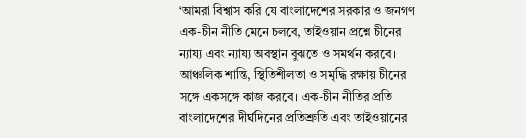‘আমরা বিশ্বাস করি যে বাংলাদেশের সরকার ও জনগণ এক-চীন নীতি মেনে চলবে, তাইওয়ান প্রশ্নে চীনের ন্যায্য এবং ন্যায্য অবস্থান বুঝতে ও সমর্থন করবে। আঞ্চলিক শান্তি, স্থিতিশীলতা ও সমৃদ্ধি রক্ষায় চীনের সঙ্গে একসঙ্গে কাজ করবে। এক-চীন নীতির প্রতি বাংলাদেশের দীর্ঘদিনের প্রতিশ্রুতি এবং তাইওয়ানের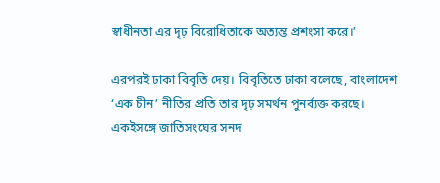স্বাধীনতা এর দৃঢ় বিরোধিতাকে অত্যন্ত প্রশংসা করে।’

এরপরই ঢাকা বিবৃতি দেয়। বিবৃতিতে ঢাকা বলেছে, বাংলাদেশ ‘এক চীন’ নীতির প্রতি তার দৃঢ় সমর্থন পুনর্ব্যক্ত করছে। একইসঙ্গে জাতিসংঘের সনদ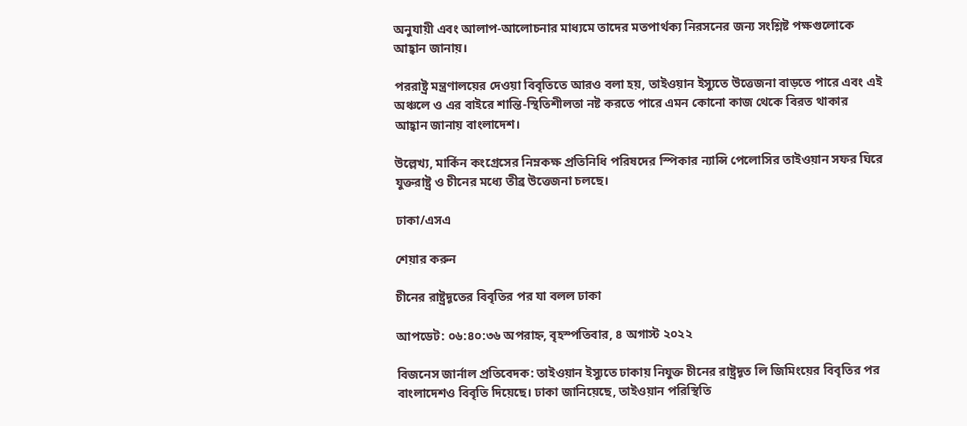অনুযায়ী এবং আলাপ-আলোচনার মাধ্যমে তাদের মতপার্থক্য নিরসনের জন্য সংশ্লিষ্ট পক্ষগুলোকে আহ্বান জানায়।

পররাষ্ট্র মন্ত্রণালয়ের দেওয়া বিবৃতিতে আরও বলা হয়, তাইওয়ান ইস্যুতে উত্তেজনা বাড়তে পারে এবং এই অঞ্চলে ও এর বাইরে শান্তি-স্থিতিশীলতা নষ্ট করতে পারে এমন কোনো কাজ থেকে বিরত থাকার আহ্বান জানায় বাংলাদেশ।

উল্লেখ্য, মার্কিন কংগ্রেসের নিম্নকক্ষ প্রতিনিধি পরিষদের স্পিকার ন্যান্সি পেলোসির তাইওয়ান সফর ঘিরে যুক্তরাষ্ট্র ও চীনের মধ্যে তীব্র উত্তেজনা চলছে।

ঢাকা/এসএ

শেয়ার করুন

চীনের রাষ্ট্রদূতের বিবৃতির পর যা বলল ঢাকা

আপডেট: ০৬:৪০:৩৬ অপরাহ্ন, বৃহস্পতিবার, ৪ অগাস্ট ২০২২

বিজনেস জার্নাল প্রতিবেদক: তাইওয়ান ইস্যুতে ঢাকায় নিযুক্ত চীনের রাষ্ট্রদূত লি জিমিংয়ের বিবৃতির পর বাংলাদেশও বিবৃতি দিয়েছে। ঢাকা জানিয়েছে, তাইওয়ান পরিস্থিতি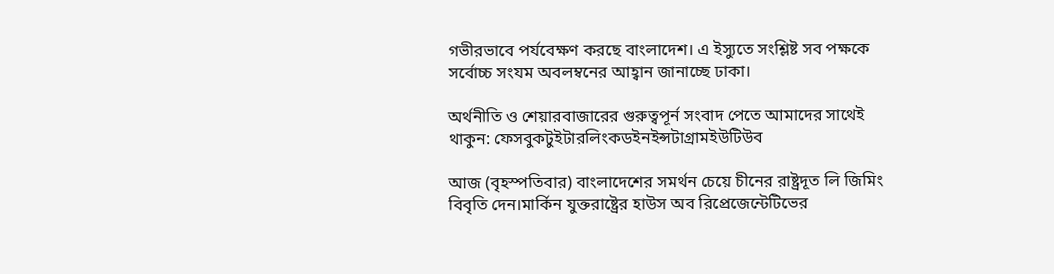গভীরভাবে পর্যবেক্ষণ করছে বাংলাদেশ। এ ইস্যুতে সংশ্লিষ্ট সব পক্ষকে সর্বোচ্চ সংযম অবলম্বনের আহ্বান জানাচ্ছে ঢাকা।

অর্থনীতি ও শেয়ারবাজারের গুরুত্বপূর্ন সংবাদ পেতে আমাদের সাথেই থাকুন: ফেসবুকটুইটারলিংকডইনইন্সটাগ্রামইউটিউব

আজ (বৃহস্পতিবার) বাংলাদেশের সমর্থন চেয়ে চীনের রাষ্ট্রদূত লি জিমিং বিবৃতি দেন।মার্কিন যুক্তরাষ্ট্রের হাউস অব রিপ্রেজেন্টেটিভের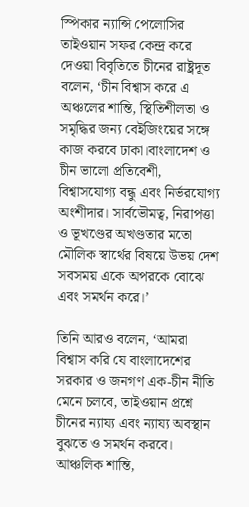স্পিকার ন্যান্সি পেলোসির তাইওয়ান সফর কেন্দ্র করে দেওয়া বিবৃতিতে চীনের রাষ্ট্রদূত বলেন, ‘চীন বিশ্বাস করে এ অঞ্চলের শান্তি, স্থিতিশীলতা ও সমৃদ্ধির জন্য বেইজিংয়ের সঙ্গে কাজ করবে ঢাকা।বাংলাদেশ ও চীন ভালো প্রতিবেশী, বিশ্বাসযোগ্য বন্ধু এবং নির্ভরযোগ্য অংশীদার। সার্বভৌমত্ব, নিরাপত্তা ও ভূখণ্ডের অখণ্ডতার মতো মৌলিক স্বার্থের বিষয়ে উভয় দেশ সবসময় একে অপরকে বোঝে এবং সমর্থন করে।’

তিনি আরও বলেন, ‘আমরা বিশ্বাস করি যে বাংলাদেশের সরকার ও জনগণ এক-চীন নীতি মেনে চলবে, তাইওয়ান প্রশ্নে চীনের ন্যায্য এবং ন্যায্য অবস্থান বুঝতে ও সমর্থন করবে। আঞ্চলিক শান্তি,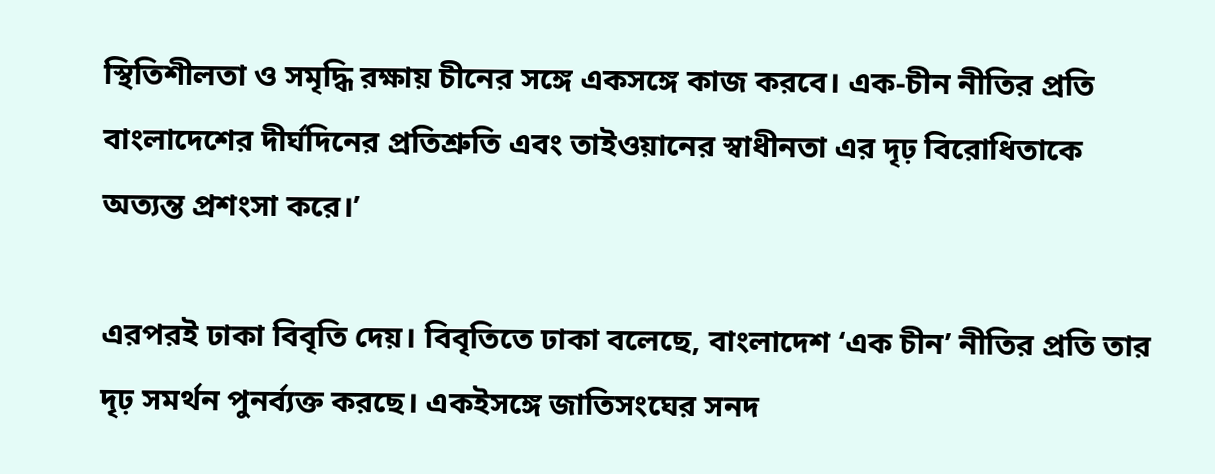স্থিতিশীলতা ও সমৃদ্ধি রক্ষায় চীনের সঙ্গে একসঙ্গে কাজ করবে। এক-চীন নীতির প্রতি বাংলাদেশের দীর্ঘদিনের প্রতিশ্রুতি এবং তাইওয়ানের স্বাধীনতা এর দৃঢ় বিরোধিতাকে অত্যন্ত প্রশংসা করে।’

এরপরই ঢাকা বিবৃতি দেয়। বিবৃতিতে ঢাকা বলেছে, বাংলাদেশ ‘এক চীন’ নীতির প্রতি তার দৃঢ় সমর্থন পুনর্ব্যক্ত করছে। একইসঙ্গে জাতিসংঘের সনদ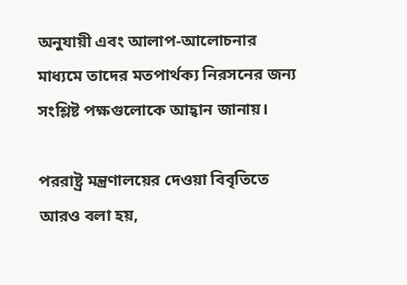অনুযায়ী এবং আলাপ-আলোচনার মাধ্যমে তাদের মতপার্থক্য নিরসনের জন্য সংশ্লিষ্ট পক্ষগুলোকে আহ্বান জানায়।

পররাষ্ট্র মন্ত্রণালয়ের দেওয়া বিবৃতিতে আরও বলা হয়,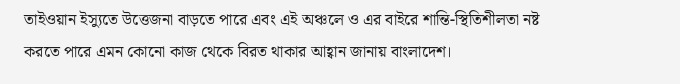তাইওয়ান ইস্যুতে উত্তেজনা বাড়তে পারে এবং এই অঞ্চলে ও এর বাইরে শান্তি-স্থিতিশীলতা নষ্ট করতে পারে এমন কোনো কাজ থেকে বিরত থাকার আহ্বান জানায় বাংলাদেশ।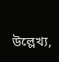উল্লেখ্য,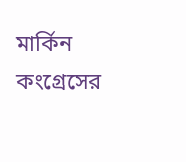মার্কিন কংগ্রেসের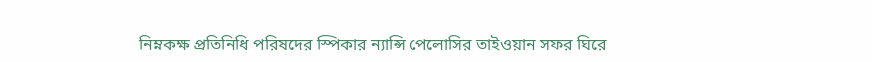নিম্নকক্ষ প্রতিনিধি পরিষদের স্পিকার ন্যান্সি পেলোসির তাইওয়ান সফর ঘিরে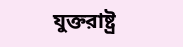যুক্তরাষ্ট্র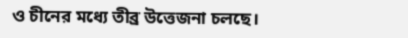ও চীনের মধ্যে তীব্র উত্তেজনা চলছে।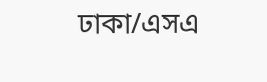ঢাকা/এসএ